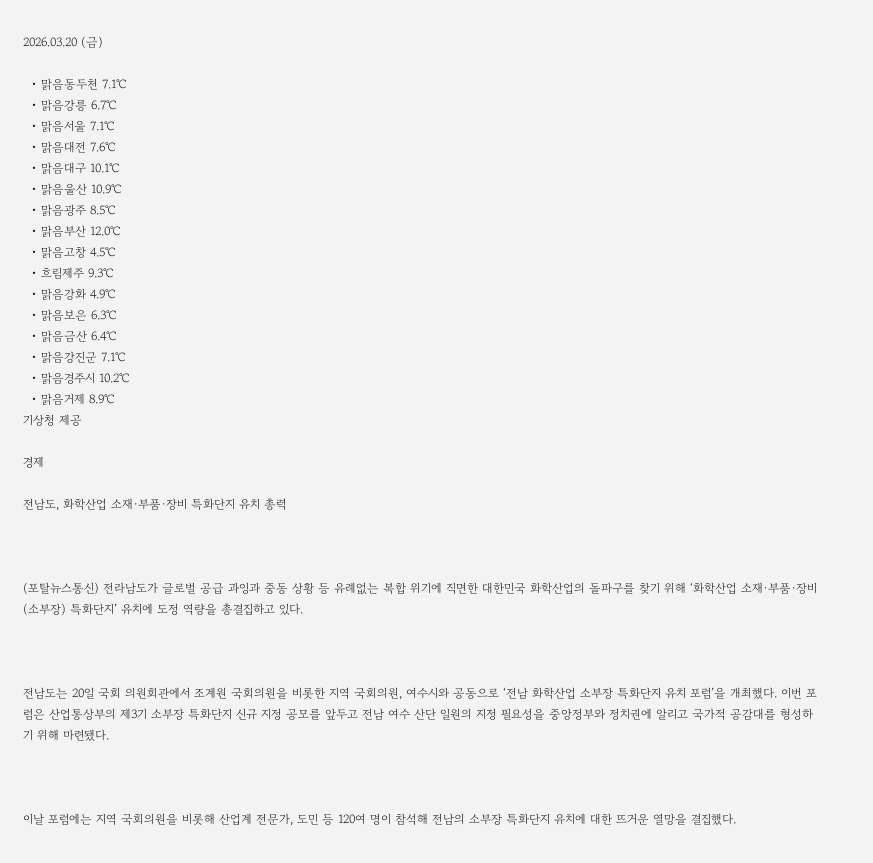2026.03.20 (금)

  • 맑음동두천 7.1℃
  • 맑음강릉 6.7℃
  • 맑음서울 7.1℃
  • 맑음대전 7.6℃
  • 맑음대구 10.1℃
  • 맑음울산 10.9℃
  • 맑음광주 8.5℃
  • 맑음부산 12.0℃
  • 맑음고창 4.5℃
  • 흐림제주 9.3℃
  • 맑음강화 4.9℃
  • 맑음보은 6.3℃
  • 맑음금산 6.4℃
  • 맑음강진군 7.1℃
  • 맑음경주시 10.2℃
  • 맑음거제 8.9℃
기상청 제공

경제

전남도, 화학산업 소재·부품·장비 특화단지 유치 총력



(포탈뉴스통신) 전라남도가 글로벌 공급 과잉과 중동 상황 등 유례없는 복합 위기에 직면한 대한민국 화학산업의 돌파구를 찾기 위해 ‘화학산업 소재·부품·장비(소부장) 특화단지’ 유치에 도정 역량을 총결집하고 있다.



전남도는 20일 국회 의원회관에서 조계원 국회의원을 비롯한 지역 국회의원, 여수시와 공동으로 ‘전남 화학산업 소부장 특화단지 유치 포럼’을 개최했다. 이번 포럼은 산업통상부의 제3기 소부장 특화단지 신규 지정 공모를 앞두고 전남 여수 산단 일원의 지정 필요성을 중앙정부와 정치권에 알리고 국가적 공감대를 형성하기 위해 마련됐다.



이날 포럼에는 지역 국회의원을 비롯해 산업계 전문가, 도민 등 120여 명이 참석해 전남의 소부장 특화단지 유치에 대한 뜨거운 열망을 결집했다.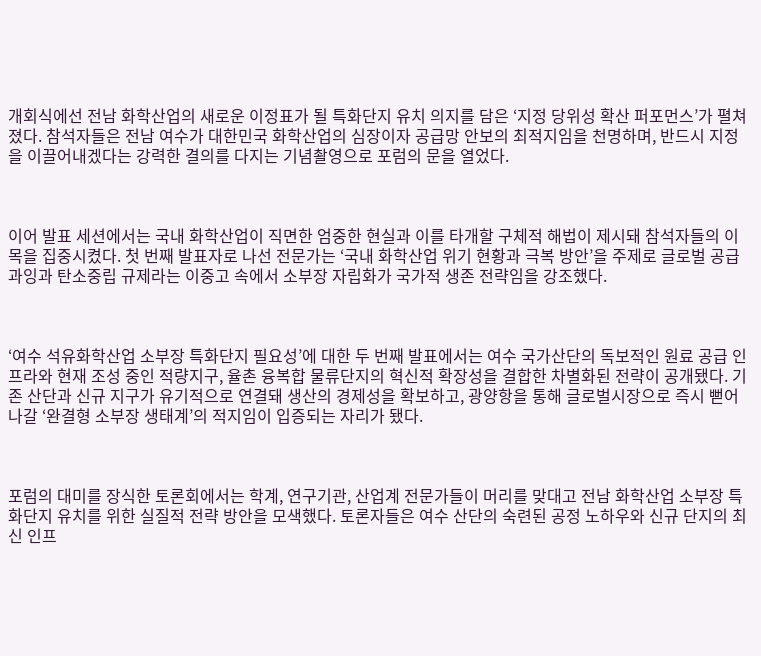개회식에선 전남 화학산업의 새로운 이정표가 될 특화단지 유치 의지를 담은 ‘지정 당위성 확산 퍼포먼스’가 펼쳐졌다. 참석자들은 전남 여수가 대한민국 화학산업의 심장이자 공급망 안보의 최적지임을 천명하며, 반드시 지정을 이끌어내겠다는 강력한 결의를 다지는 기념촬영으로 포럼의 문을 열었다.



이어 발표 세션에서는 국내 화학산업이 직면한 엄중한 현실과 이를 타개할 구체적 해법이 제시돼 참석자들의 이목을 집중시켰다. 첫 번째 발표자로 나선 전문가는 ‘국내 화학산업 위기 현황과 극복 방안’을 주제로 글로벌 공급과잉과 탄소중립 규제라는 이중고 속에서 소부장 자립화가 국가적 생존 전략임을 강조했다.



‘여수 석유화학산업 소부장 특화단지 필요성’에 대한 두 번째 발표에서는 여수 국가산단의 독보적인 원료 공급 인프라와 현재 조성 중인 적량지구, 율촌 융복합 물류단지의 혁신적 확장성을 결합한 차별화된 전략이 공개됐다. 기존 산단과 신규 지구가 유기적으로 연결돼 생산의 경제성을 확보하고, 광양항을 통해 글로벌시장으로 즉시 뻗어나갈 ‘완결형 소부장 생태계’의 적지임이 입증되는 자리가 됐다.



포럼의 대미를 장식한 토론회에서는 학계, 연구기관, 산업계 전문가들이 머리를 맞대고 전남 화학산업 소부장 특화단지 유치를 위한 실질적 전략 방안을 모색했다. 토론자들은 여수 산단의 숙련된 공정 노하우와 신규 단지의 최신 인프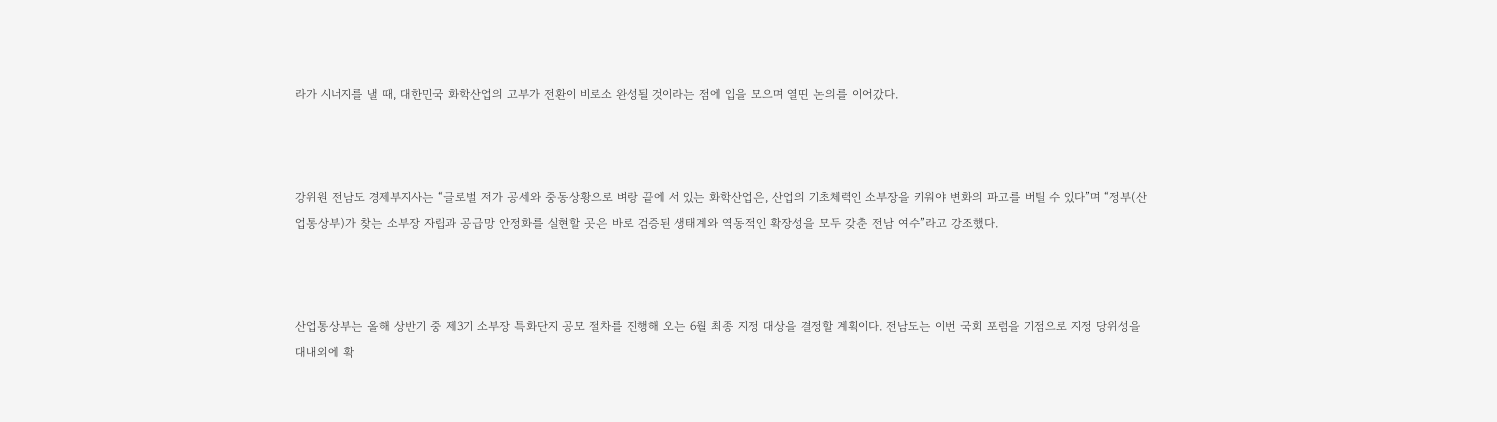라가 시너지를 낼 때, 대한민국 화학산업의 고부가 전환이 비로소 완성될 것이라는 점에 입을 모으며 열띤 논의를 이어갔다.



강위원 전남도 경제부지사는 “글로벌 저가 공세와 중동상황으로 벼랑 끝에 서 있는 화학산업은, 산업의 기초체력인 소부장을 키워야 변화의 파고를 버틸 수 있다”며 “정부(산업통상부)가 찾는 소부장 자립과 공급망 안정화를 실현할 곳은 바로 검증된 생태계와 역동적인 확장성을 모두 갖춘 전남 여수”라고 강조했다.



산업통상부는 올해 상반기 중 제3기 소부장 특화단지 공모 절차를 진행해 오는 6월 최종 지정 대상을 결정할 계획이다. 전남도는 이번 국회 포럼을 기점으로 지정 당위성을 대내외에 확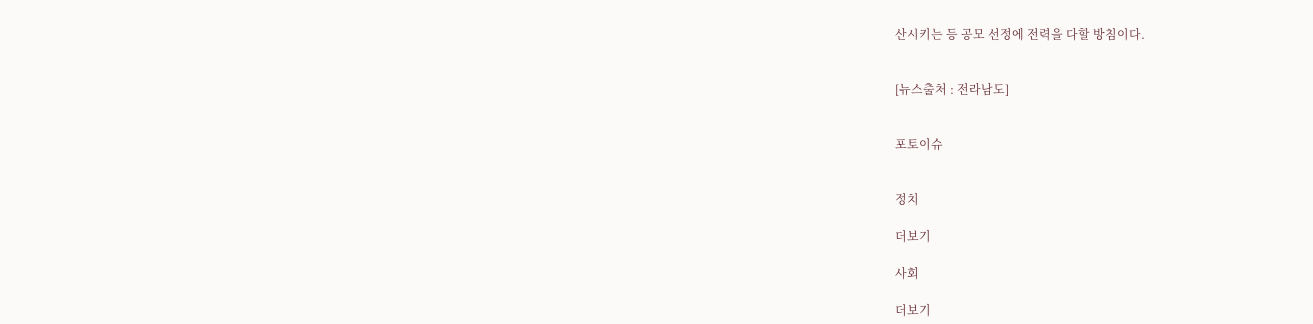산시키는 등 공모 선정에 전력을 다할 방침이다.


[뉴스출처 : 전라남도]


포토이슈


정치

더보기

사회

더보기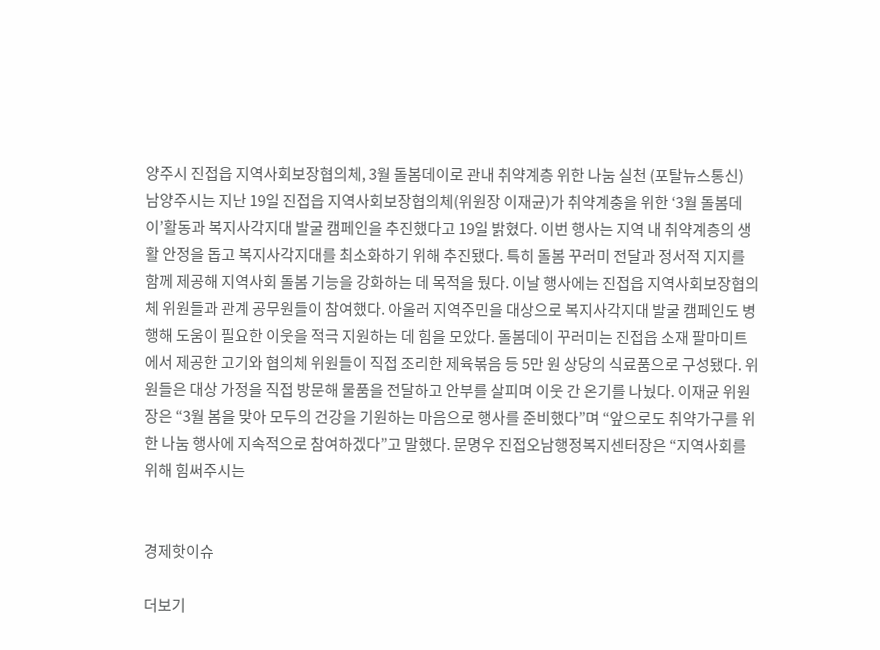양주시 진접읍 지역사회보장협의체, 3월 돌봄데이로 관내 취약계층 위한 나눔 실천 (포탈뉴스통신) 남양주시는 지난 19일 진접읍 지역사회보장협의체(위원장 이재균)가 취약계충을 위한 ‘3월 돌봄데이’활동과 복지사각지대 발굴 캠페인을 추진했다고 19일 밝혔다. 이번 행사는 지역 내 취약계층의 생활 안정을 돕고 복지사각지대를 최소화하기 위해 추진됐다. 특히 돌봄 꾸러미 전달과 정서적 지지를 함께 제공해 지역사회 돌봄 기능을 강화하는 데 목적을 뒀다. 이날 행사에는 진접읍 지역사회보장협의체 위원들과 관계 공무원들이 참여했다. 아울러 지역주민을 대상으로 복지사각지대 발굴 캠페인도 병행해 도움이 필요한 이웃을 적극 지원하는 데 힘을 모았다. 돌봄데이 꾸러미는 진접읍 소재 팔마미트에서 제공한 고기와 협의체 위원들이 직접 조리한 제육볶음 등 5만 원 상당의 식료품으로 구성됐다. 위원들은 대상 가정을 직접 방문해 물품을 전달하고 안부를 살피며 이웃 간 온기를 나눴다. 이재균 위원장은 “3월 봄을 맞아 모두의 건강을 기원하는 마음으로 행사를 준비했다”며 “앞으로도 취약가구를 위한 나눔 행사에 지속적으로 참여하겠다”고 말했다. 문명우 진접오남행정복지센터장은 “지역사회를 위해 힘써주시는


경제핫이슈

더보기